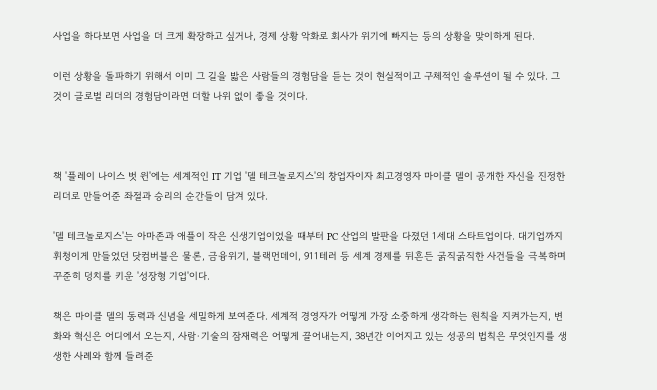사업을 하다보면 사업을 더 크게 확장하고 싶거나, 경제 상황 악화로 회사가 위기에 빠지는 등의 상황을 맞이하게 된다.

이런 상황을 돌파하기 위해서 이미 그 길을 밟은 사람들의 경험담을 듣는 것이 현실적이고 구체적인 솔루션이 될 수 있다. 그것이 글로벌 리더의 경험담이라면 더할 나위 없이 좋을 것이다.



책 '플레이 나이스 벗 윈'에는 세계적인 IT 기업 '델 테크놀로지스'의 창업자이자 최고경영자 마이클 델이 공개한 자신을 진정한 리더로 만들어준 좌절과 승리의 순간들이 담겨 있다.

'델 테크놀로지스'는 아마존과 애플이 작은 신생기업이었을 때부터 PC 산업의 발판을 다졌던 1세대 스타트업이다. 대기업까지 휘청이게 만들었던 닷컴버블은 물론, 금융위기, 블랙먼데이, 911테러 등 세계 경제를 뒤흔든 굵직굵직한 사건들을 극복하며 꾸준히 덩치를 키운 '성장형 기업'이다.

책은 마이클 델의 동력과 신념을 세밀하게 보여준다. 세계적 경영자가 어떻게 가장 소중하게 생각하는 원칙을 지켜가는지, 변화와 혁신은 어디에서 오는지, 사람·기술의 잠재력은 어떻게 끌어내는지, 38년간 이어지고 있는 성공의 법칙은 무엇인지를 생생한 사례와 함께 들려준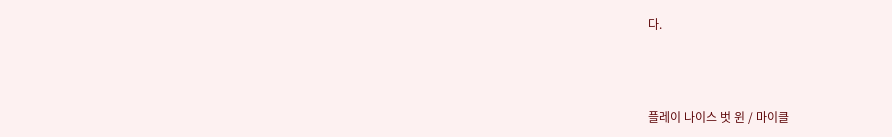다.



플레이 나이스 벗 윈 / 마이클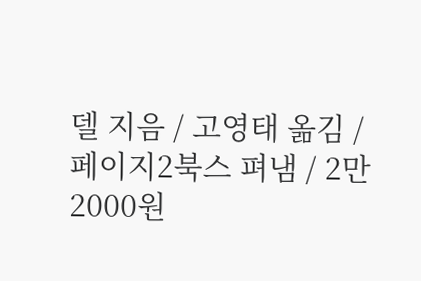델 지음 / 고영태 옮김 / 페이지2북스 펴냄 / 2만2000원